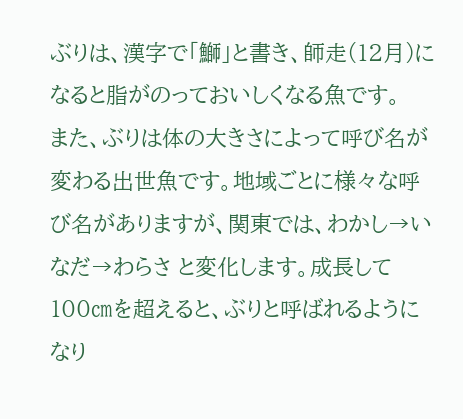ぶりは、漢字で「鰤」と書き、師走(12月)になると脂がのっておいしくなる魚です。
また、ぶりは体の大きさによって呼び名が変わる出世魚です。地域ごとに様々な呼び名がありますが、関東では、わかし→いなだ→わらさ と変化します。成長して100㎝を超えると、ぶりと呼ばれるようになり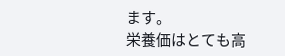ます。
栄養価はとても高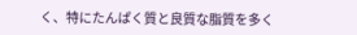く、特にたんぱく質と良質な脂質を多く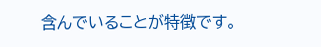含んでいることが特徴です。